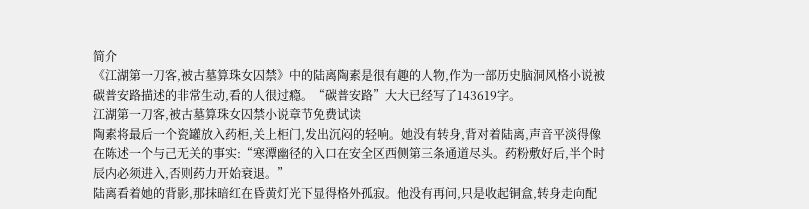简介
《江湖第一刀客,被古墓算珠女囚禁》中的陆离陶素是很有趣的人物,作为一部历史脑洞风格小说被碳普安路描述的非常生动,看的人很过瘾。“碳普安路”大大已经写了143619字。
江湖第一刀客,被古墓算珠女囚禁小说章节免费试读
陶素将最后一个瓷罐放入药柜,关上柜门,发出沉闷的轻响。她没有转身,背对着陆离,声音平淡得像在陈述一个与己无关的事实:“寒潭幽径的入口在安全区西侧第三条通道尽头。药粉敷好后,半个时辰内必须进入,否则药力开始衰退。”
陆离看着她的背影,那抹暗红在昏黄灯光下显得格外孤寂。他没有再问,只是收起铜盒,转身走向配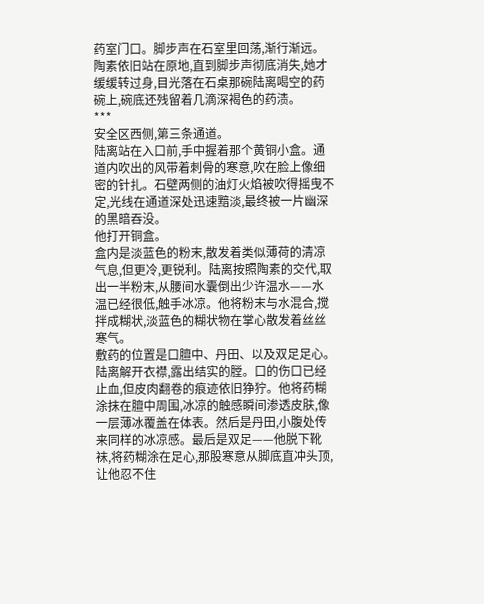药室门口。脚步声在石室里回荡,渐行渐远。
陶素依旧站在原地,直到脚步声彻底消失,她才缓缓转过身,目光落在石桌那碗陆离喝空的药碗上,碗底还残留着几滴深褐色的药渍。
***
安全区西侧,第三条通道。
陆离站在入口前,手中握着那个黄铜小盒。通道内吹出的风带着刺骨的寒意,吹在脸上像细密的针扎。石壁两侧的油灯火焰被吹得摇曳不定,光线在通道深处迅速黯淡,最终被一片幽深的黑暗吞没。
他打开铜盒。
盒内是淡蓝色的粉末,散发着类似薄荷的清凉气息,但更冷,更锐利。陆离按照陶素的交代,取出一半粉末,从腰间水囊倒出少许温水——水温已经很低,触手冰凉。他将粉末与水混合,搅拌成糊状,淡蓝色的糊状物在掌心散发着丝丝寒气。
敷药的位置是口膻中、丹田、以及双足足心。
陆离解开衣襟,露出结实的膛。口的伤口已经止血,但皮肉翻卷的痕迹依旧狰狞。他将药糊涂抹在膻中周围,冰凉的触感瞬间渗透皮肤,像一层薄冰覆盖在体表。然后是丹田,小腹处传来同样的冰凉感。最后是双足——他脱下靴袜,将药糊涂在足心,那股寒意从脚底直冲头顶,让他忍不住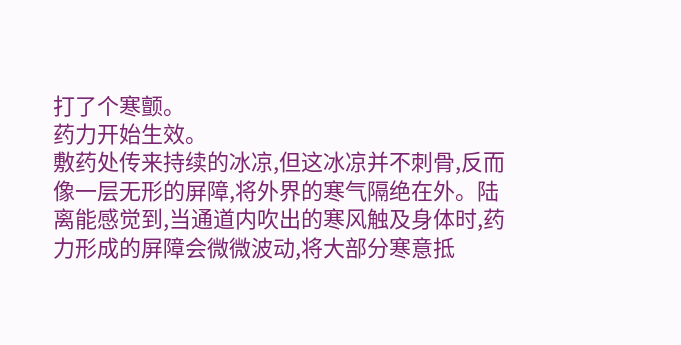打了个寒颤。
药力开始生效。
敷药处传来持续的冰凉,但这冰凉并不刺骨,反而像一层无形的屏障,将外界的寒气隔绝在外。陆离能感觉到,当通道内吹出的寒风触及身体时,药力形成的屏障会微微波动,将大部分寒意抵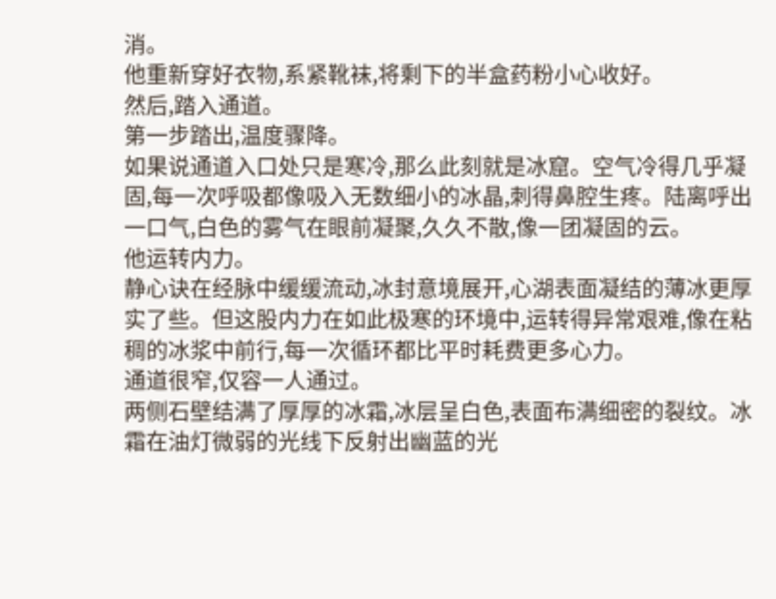消。
他重新穿好衣物,系紧靴袜,将剩下的半盒药粉小心收好。
然后,踏入通道。
第一步踏出,温度骤降。
如果说通道入口处只是寒冷,那么此刻就是冰窟。空气冷得几乎凝固,每一次呼吸都像吸入无数细小的冰晶,刺得鼻腔生疼。陆离呼出一口气,白色的雾气在眼前凝聚,久久不散,像一团凝固的云。
他运转内力。
静心诀在经脉中缓缓流动,冰封意境展开,心湖表面凝结的薄冰更厚实了些。但这股内力在如此极寒的环境中,运转得异常艰难,像在粘稠的冰浆中前行,每一次循环都比平时耗费更多心力。
通道很窄,仅容一人通过。
两侧石壁结满了厚厚的冰霜,冰层呈白色,表面布满细密的裂纹。冰霜在油灯微弱的光线下反射出幽蓝的光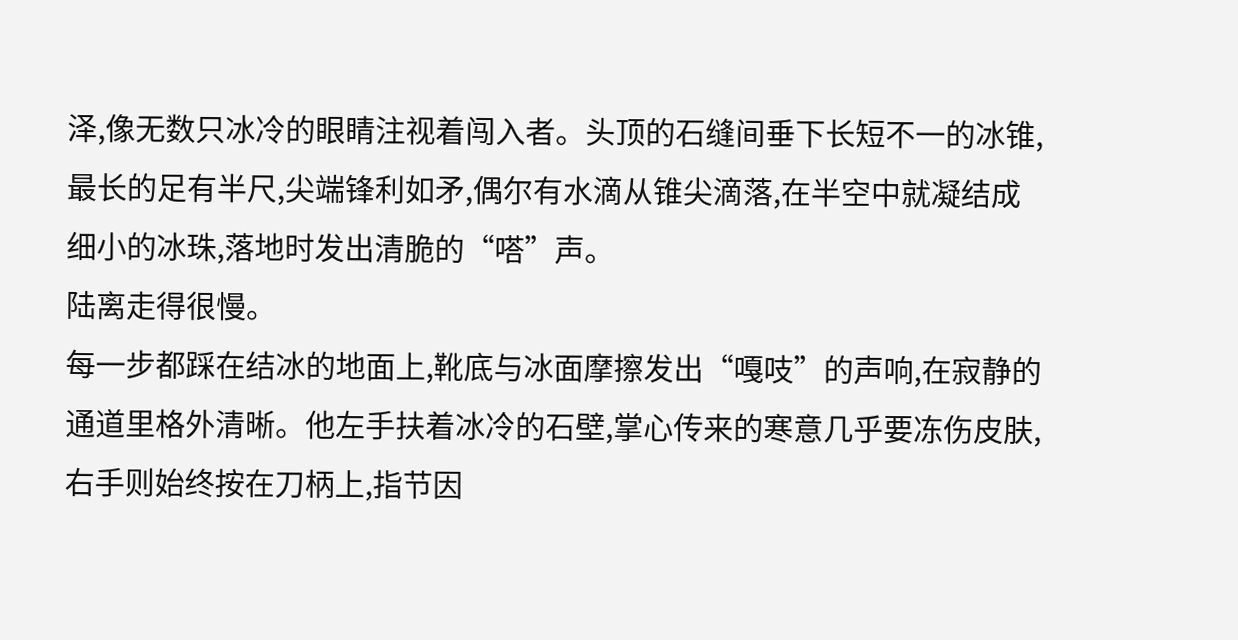泽,像无数只冰冷的眼睛注视着闯入者。头顶的石缝间垂下长短不一的冰锥,最长的足有半尺,尖端锋利如矛,偶尔有水滴从锥尖滴落,在半空中就凝结成细小的冰珠,落地时发出清脆的“嗒”声。
陆离走得很慢。
每一步都踩在结冰的地面上,靴底与冰面摩擦发出“嘎吱”的声响,在寂静的通道里格外清晰。他左手扶着冰冷的石壁,掌心传来的寒意几乎要冻伤皮肤,右手则始终按在刀柄上,指节因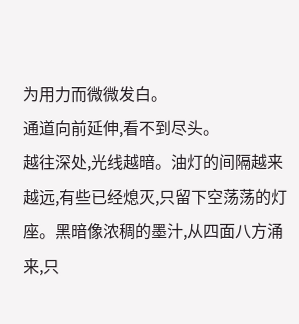为用力而微微发白。
通道向前延伸,看不到尽头。
越往深处,光线越暗。油灯的间隔越来越远,有些已经熄灭,只留下空荡荡的灯座。黑暗像浓稠的墨汁,从四面八方涌来,只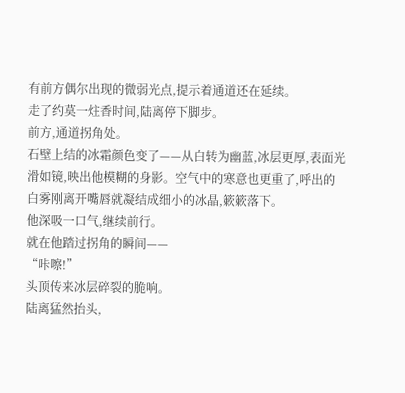有前方偶尔出现的微弱光点,提示着通道还在延续。
走了约莫一炷香时间,陆离停下脚步。
前方,通道拐角处。
石壁上结的冰霜颜色变了——从白转为幽蓝,冰层更厚,表面光滑如镜,映出他模糊的身影。空气中的寒意也更重了,呼出的白雾刚离开嘴唇就凝结成细小的冰晶,簌簌落下。
他深吸一口气,继续前行。
就在他踏过拐角的瞬间——
“咔嚓!”
头顶传来冰层碎裂的脆响。
陆离猛然抬头,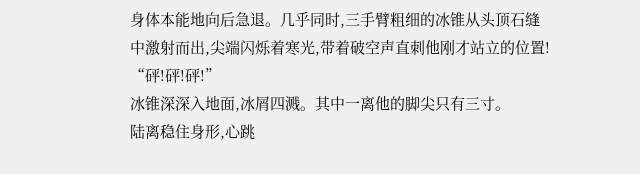身体本能地向后急退。几乎同时,三手臂粗细的冰锥从头顶石缝中激射而出,尖端闪烁着寒光,带着破空声直刺他刚才站立的位置!
“砰!砰!砰!”
冰锥深深入地面,冰屑四溅。其中一离他的脚尖只有三寸。
陆离稳住身形,心跳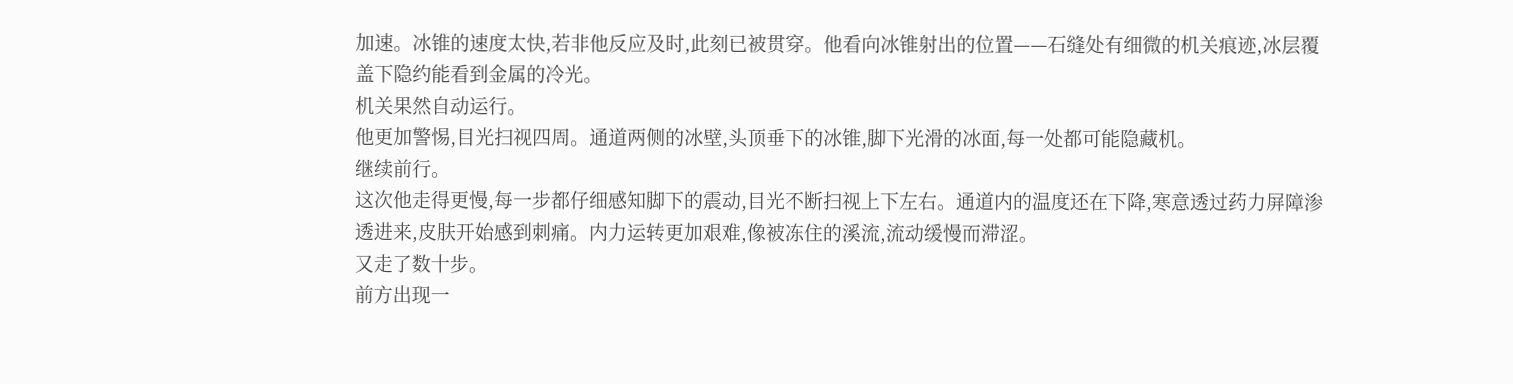加速。冰锥的速度太快,若非他反应及时,此刻已被贯穿。他看向冰锥射出的位置——石缝处有细微的机关痕迹,冰层覆盖下隐约能看到金属的冷光。
机关果然自动运行。
他更加警惕,目光扫视四周。通道两侧的冰壁,头顶垂下的冰锥,脚下光滑的冰面,每一处都可能隐藏机。
继续前行。
这次他走得更慢,每一步都仔细感知脚下的震动,目光不断扫视上下左右。通道内的温度还在下降,寒意透过药力屏障渗透进来,皮肤开始感到刺痛。内力运转更加艰难,像被冻住的溪流,流动缓慢而滞涩。
又走了数十步。
前方出现一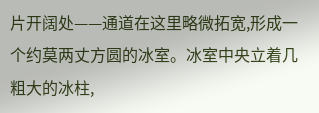片开阔处——通道在这里略微拓宽,形成一个约莫两丈方圆的冰室。冰室中央立着几粗大的冰柱,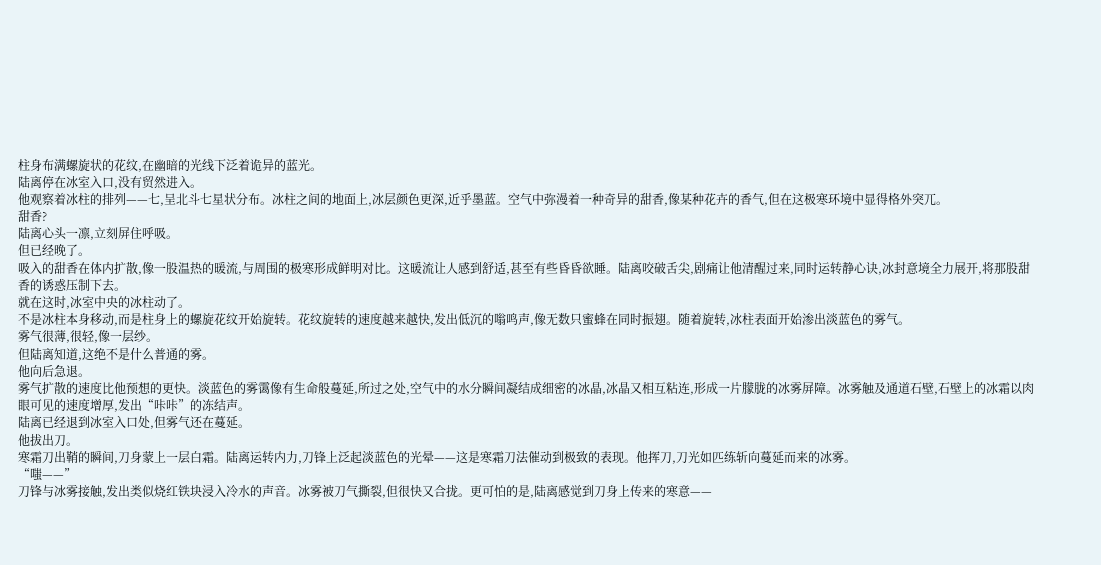柱身布满螺旋状的花纹,在幽暗的光线下泛着诡异的蓝光。
陆离停在冰室入口,没有贸然进入。
他观察着冰柱的排列——七,呈北斗七星状分布。冰柱之间的地面上,冰层颜色更深,近乎墨蓝。空气中弥漫着一种奇异的甜香,像某种花卉的香气,但在这极寒环境中显得格外突兀。
甜香?
陆离心头一凛,立刻屏住呼吸。
但已经晚了。
吸入的甜香在体内扩散,像一股温热的暖流,与周围的极寒形成鲜明对比。这暖流让人感到舒适,甚至有些昏昏欲睡。陆离咬破舌尖,剧痛让他清醒过来,同时运转静心诀,冰封意境全力展开,将那股甜香的诱惑压制下去。
就在这时,冰室中央的冰柱动了。
不是冰柱本身移动,而是柱身上的螺旋花纹开始旋转。花纹旋转的速度越来越快,发出低沉的嗡鸣声,像无数只蜜蜂在同时振翅。随着旋转,冰柱表面开始渗出淡蓝色的雾气。
雾气很薄,很轻,像一层纱。
但陆离知道,这绝不是什么普通的雾。
他向后急退。
雾气扩散的速度比他预想的更快。淡蓝色的雾霭像有生命般蔓延,所过之处,空气中的水分瞬间凝结成细密的冰晶,冰晶又相互粘连,形成一片朦胧的冰雾屏障。冰雾触及通道石壁,石壁上的冰霜以肉眼可见的速度增厚,发出“咔咔”的冻结声。
陆离已经退到冰室入口处,但雾气还在蔓延。
他拔出刀。
寒霜刀出鞘的瞬间,刀身蒙上一层白霜。陆离运转内力,刀锋上泛起淡蓝色的光晕——这是寒霜刀法催动到极致的表现。他挥刀,刀光如匹练斩向蔓延而来的冰雾。
“嗤——”
刀锋与冰雾接触,发出类似烧红铁块浸入冷水的声音。冰雾被刀气撕裂,但很快又合拢。更可怕的是,陆离感觉到刀身上传来的寒意——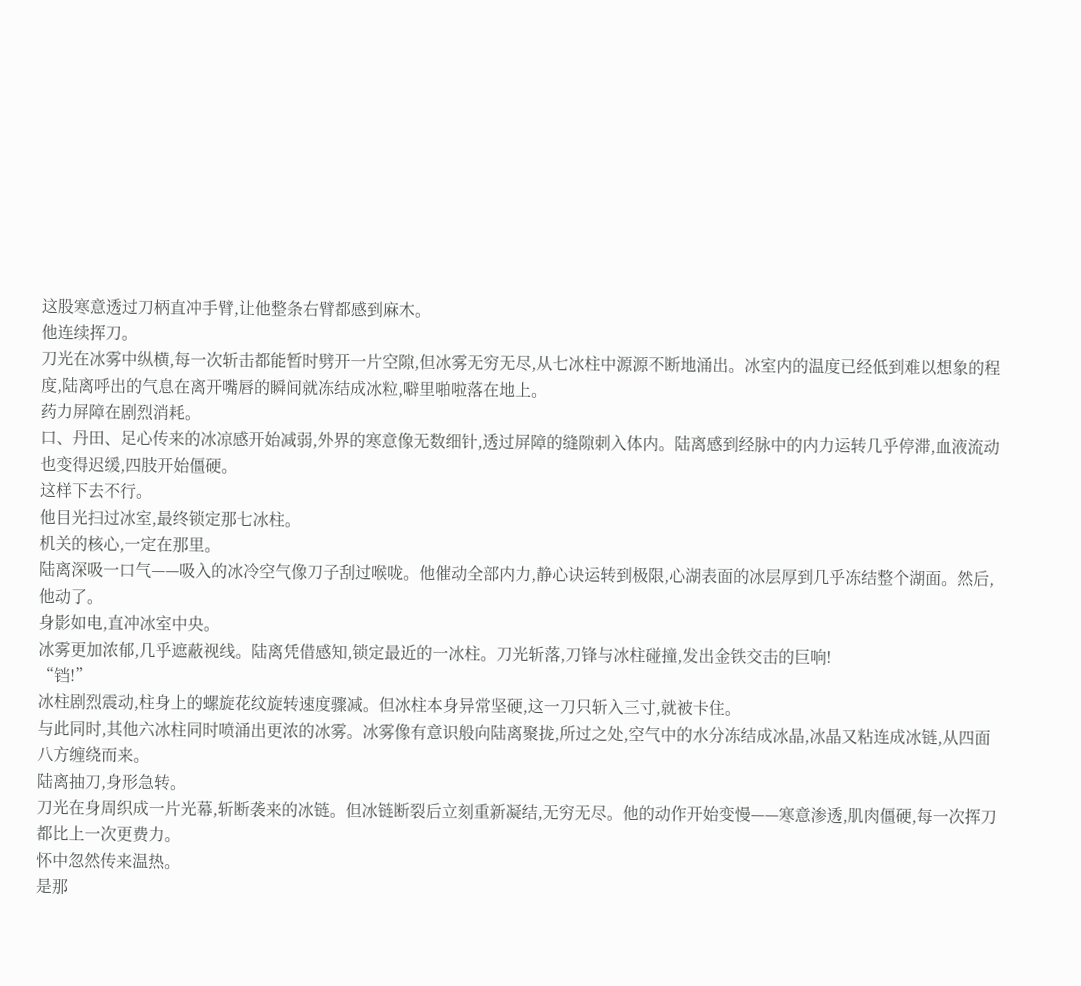这股寒意透过刀柄直冲手臂,让他整条右臂都感到麻木。
他连续挥刀。
刀光在冰雾中纵横,每一次斩击都能暂时劈开一片空隙,但冰雾无穷无尽,从七冰柱中源源不断地涌出。冰室内的温度已经低到难以想象的程度,陆离呼出的气息在离开嘴唇的瞬间就冻结成冰粒,噼里啪啦落在地上。
药力屏障在剧烈消耗。
口、丹田、足心传来的冰凉感开始减弱,外界的寒意像无数细针,透过屏障的缝隙刺入体内。陆离感到经脉中的内力运转几乎停滞,血液流动也变得迟缓,四肢开始僵硬。
这样下去不行。
他目光扫过冰室,最终锁定那七冰柱。
机关的核心,一定在那里。
陆离深吸一口气——吸入的冰冷空气像刀子刮过喉咙。他催动全部内力,静心诀运转到极限,心湖表面的冰层厚到几乎冻结整个湖面。然后,他动了。
身影如电,直冲冰室中央。
冰雾更加浓郁,几乎遮蔽视线。陆离凭借感知,锁定最近的一冰柱。刀光斩落,刀锋与冰柱碰撞,发出金铁交击的巨响!
“铛!”
冰柱剧烈震动,柱身上的螺旋花纹旋转速度骤减。但冰柱本身异常坚硬,这一刀只斩入三寸,就被卡住。
与此同时,其他六冰柱同时喷涌出更浓的冰雾。冰雾像有意识般向陆离聚拢,所过之处,空气中的水分冻结成冰晶,冰晶又粘连成冰链,从四面八方缠绕而来。
陆离抽刀,身形急转。
刀光在身周织成一片光幕,斩断袭来的冰链。但冰链断裂后立刻重新凝结,无穷无尽。他的动作开始变慢——寒意渗透,肌肉僵硬,每一次挥刀都比上一次更费力。
怀中忽然传来温热。
是那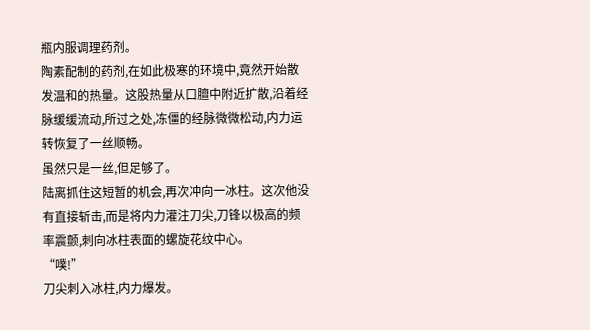瓶内服调理药剂。
陶素配制的药剂,在如此极寒的环境中,竟然开始散发温和的热量。这股热量从口膻中附近扩散,沿着经脉缓缓流动,所过之处,冻僵的经脉微微松动,内力运转恢复了一丝顺畅。
虽然只是一丝,但足够了。
陆离抓住这短暂的机会,再次冲向一冰柱。这次他没有直接斩击,而是将内力灌注刀尖,刀锋以极高的频率震颤,刺向冰柱表面的螺旋花纹中心。
“噗!”
刀尖刺入冰柱,内力爆发。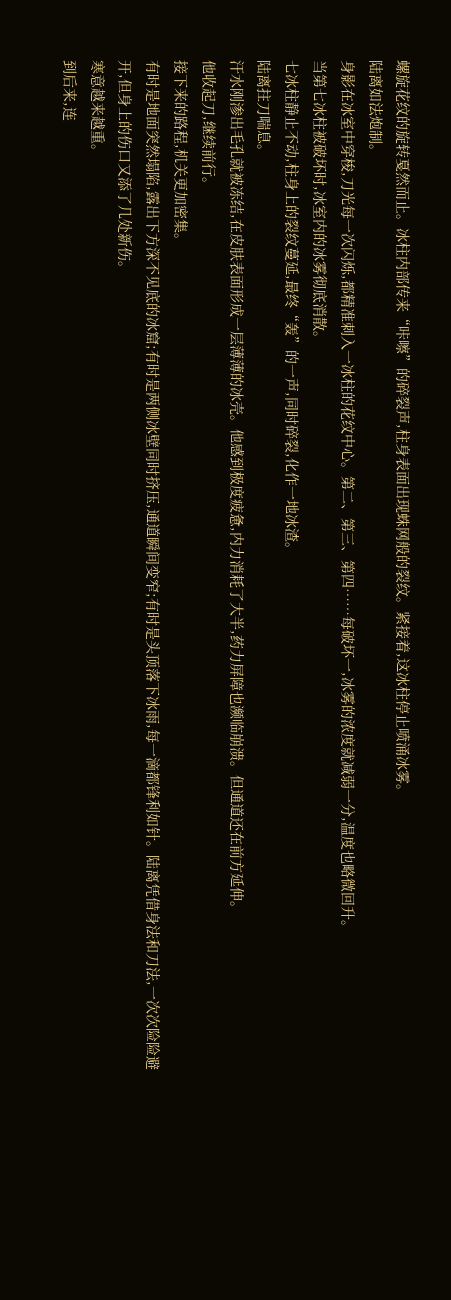螺旋花纹的旋转戛然而止。冰柱内部传来“咔嚓”的碎裂声,柱身表面出现蛛网般的裂纹。紧接着,这冰柱停止喷涌冰雾。
陆离如法炮制。
身影在冰室中穿梭,刀光每一次闪烁,都精准刺入一冰柱的花纹中心。第二、第三、第四……每破坏一,冰雾的浓度就减弱一分,温度也略微回升。
当第七冰柱被破坏时,冰室内的冰雾彻底消散。
七冰柱静止不动,柱身上的裂纹蔓延,最终“轰”的一声,同时碎裂,化作一地冰渣。
陆离拄刀喘息。
汗水刚渗出毛孔就被冻结,在皮肤表面形成一层薄薄的冰壳。他感到极度疲惫,内力消耗了大半,药力屏障也濒临崩溃。但通道还在前方延伸。
他收起刀,继续前行。
接下来的路程,机关更加密集。
有时是地面突然塌陷,露出下方深不见底的冰窟;有时是两侧冰壁同时挤压,通道瞬间变窄;有时是头顶落下冰雨,每一滴都锋利如针。陆离凭借身法和刀法,一次次险险避开,但身上的伤口又添了几处新伤。
寒意越来越重。
到后来,连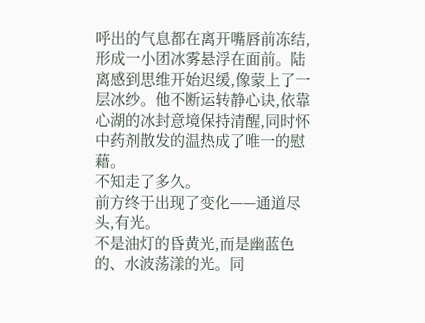呼出的气息都在离开嘴唇前冻结,形成一小团冰雾悬浮在面前。陆离感到思维开始迟缓,像蒙上了一层冰纱。他不断运转静心诀,依靠心湖的冰封意境保持清醒,同时怀中药剂散发的温热成了唯一的慰藉。
不知走了多久。
前方终于出现了变化——通道尽头,有光。
不是油灯的昏黄光,而是幽蓝色的、水波荡漾的光。同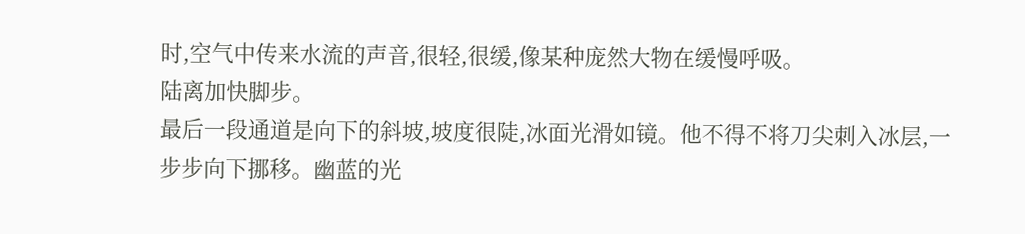时,空气中传来水流的声音,很轻,很缓,像某种庞然大物在缓慢呼吸。
陆离加快脚步。
最后一段通道是向下的斜坡,坡度很陡,冰面光滑如镜。他不得不将刀尖刺入冰层,一步步向下挪移。幽蓝的光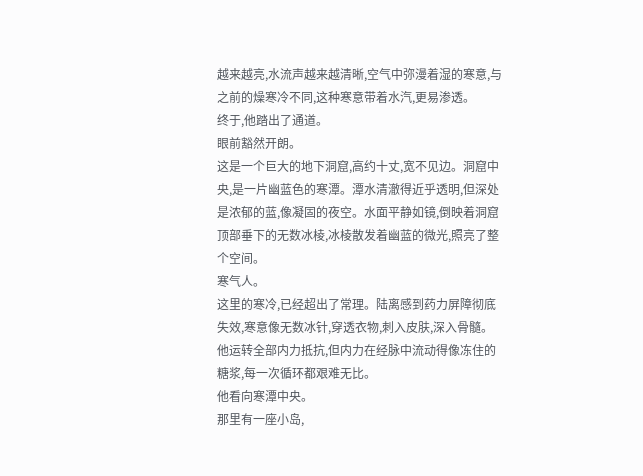越来越亮,水流声越来越清晰,空气中弥漫着湿的寒意,与之前的燥寒冷不同,这种寒意带着水汽,更易渗透。
终于,他踏出了通道。
眼前豁然开朗。
这是一个巨大的地下洞窟,高约十丈,宽不见边。洞窟中央,是一片幽蓝色的寒潭。潭水清澈得近乎透明,但深处是浓郁的蓝,像凝固的夜空。水面平静如镜,倒映着洞窟顶部垂下的无数冰棱,冰棱散发着幽蓝的微光,照亮了整个空间。
寒气人。
这里的寒冷,已经超出了常理。陆离感到药力屏障彻底失效,寒意像无数冰针,穿透衣物,刺入皮肤,深入骨髓。他运转全部内力抵抗,但内力在经脉中流动得像冻住的糖浆,每一次循环都艰难无比。
他看向寒潭中央。
那里有一座小岛,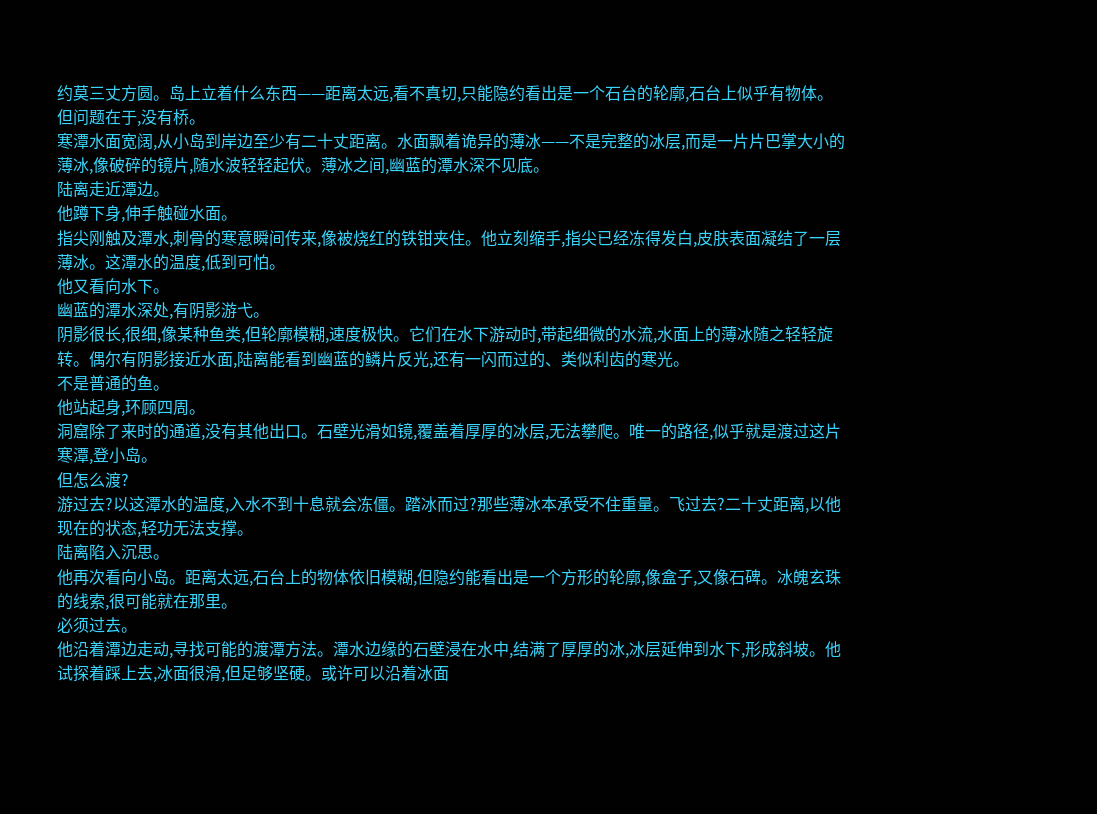约莫三丈方圆。岛上立着什么东西——距离太远,看不真切,只能隐约看出是一个石台的轮廓,石台上似乎有物体。
但问题在于,没有桥。
寒潭水面宽阔,从小岛到岸边至少有二十丈距离。水面飘着诡异的薄冰——不是完整的冰层,而是一片片巴掌大小的薄冰,像破碎的镜片,随水波轻轻起伏。薄冰之间,幽蓝的潭水深不见底。
陆离走近潭边。
他蹲下身,伸手触碰水面。
指尖刚触及潭水,刺骨的寒意瞬间传来,像被烧红的铁钳夹住。他立刻缩手,指尖已经冻得发白,皮肤表面凝结了一层薄冰。这潭水的温度,低到可怕。
他又看向水下。
幽蓝的潭水深处,有阴影游弋。
阴影很长,很细,像某种鱼类,但轮廓模糊,速度极快。它们在水下游动时,带起细微的水流,水面上的薄冰随之轻轻旋转。偶尔有阴影接近水面,陆离能看到幽蓝的鳞片反光,还有一闪而过的、类似利齿的寒光。
不是普通的鱼。
他站起身,环顾四周。
洞窟除了来时的通道,没有其他出口。石壁光滑如镜,覆盖着厚厚的冰层,无法攀爬。唯一的路径,似乎就是渡过这片寒潭,登小岛。
但怎么渡?
游过去?以这潭水的温度,入水不到十息就会冻僵。踏冰而过?那些薄冰本承受不住重量。飞过去?二十丈距离,以他现在的状态,轻功无法支撑。
陆离陷入沉思。
他再次看向小岛。距离太远,石台上的物体依旧模糊,但隐约能看出是一个方形的轮廓,像盒子,又像石碑。冰魄玄珠的线索,很可能就在那里。
必须过去。
他沿着潭边走动,寻找可能的渡潭方法。潭水边缘的石壁浸在水中,结满了厚厚的冰,冰层延伸到水下,形成斜坡。他试探着踩上去,冰面很滑,但足够坚硬。或许可以沿着冰面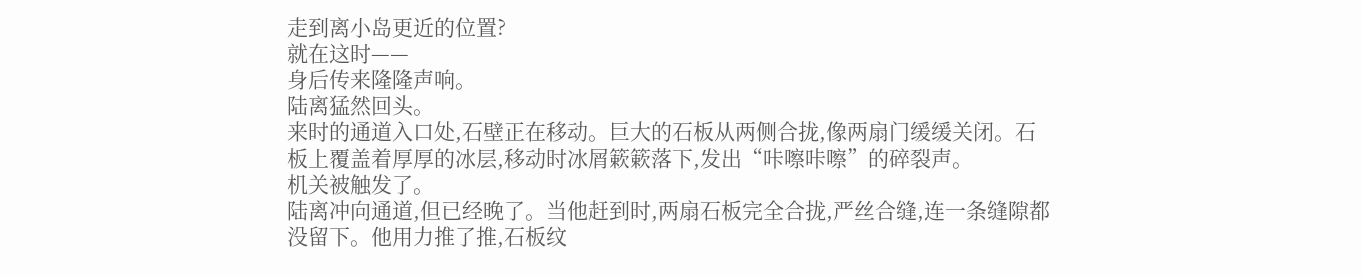走到离小岛更近的位置?
就在这时——
身后传来隆隆声响。
陆离猛然回头。
来时的通道入口处,石壁正在移动。巨大的石板从两侧合拢,像两扇门缓缓关闭。石板上覆盖着厚厚的冰层,移动时冰屑簌簌落下,发出“咔嚓咔嚓”的碎裂声。
机关被触发了。
陆离冲向通道,但已经晚了。当他赶到时,两扇石板完全合拢,严丝合缝,连一条缝隙都没留下。他用力推了推,石板纹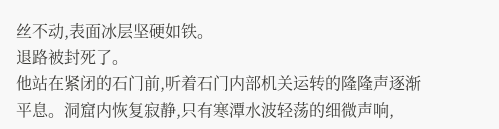丝不动,表面冰层坚硬如铁。
退路被封死了。
他站在紧闭的石门前,听着石门内部机关运转的隆隆声逐渐平息。洞窟内恢复寂静,只有寒潭水波轻荡的细微声响,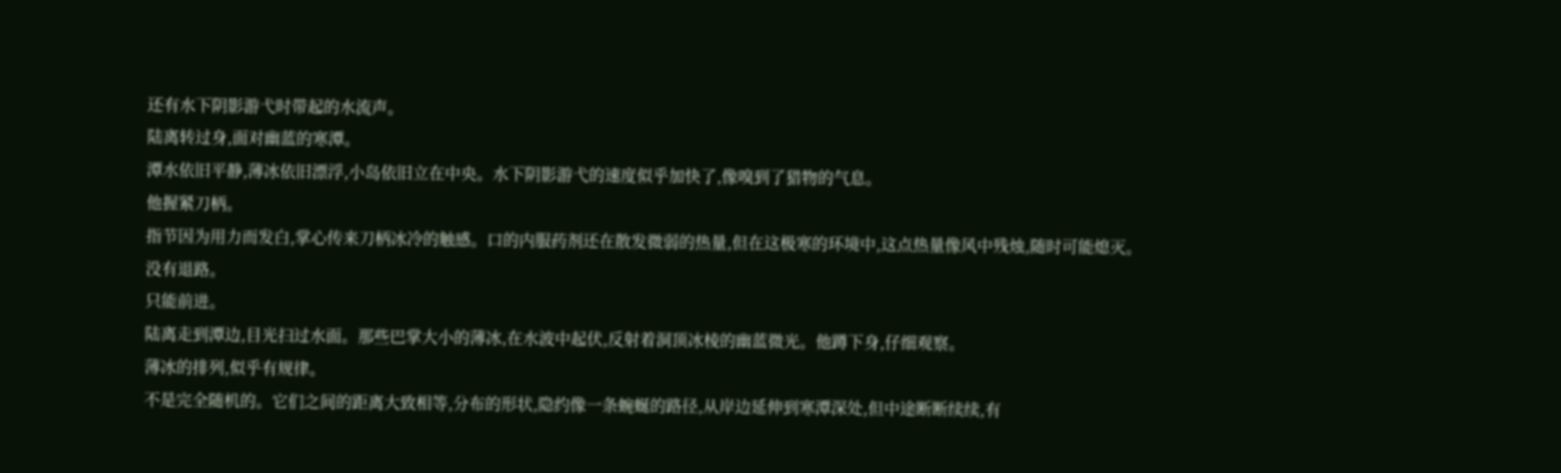还有水下阴影游弋时带起的水流声。
陆离转过身,面对幽蓝的寒潭。
潭水依旧平静,薄冰依旧漂浮,小岛依旧立在中央。水下阴影游弋的速度似乎加快了,像嗅到了猎物的气息。
他握紧刀柄。
指节因为用力而发白,掌心传来刀柄冰冷的触感。口的内服药剂还在散发微弱的热量,但在这极寒的环境中,这点热量像风中残烛,随时可能熄灭。
没有退路。
只能前进。
陆离走到潭边,目光扫过水面。那些巴掌大小的薄冰,在水波中起伏,反射着洞顶冰棱的幽蓝微光。他蹲下身,仔细观察。
薄冰的排列,似乎有规律。
不是完全随机的。它们之间的距离大致相等,分布的形状,隐约像一条蜿蜒的路径,从岸边延伸到寒潭深处,但中途断断续续,有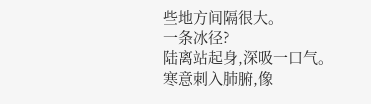些地方间隔很大。
一条冰径?
陆离站起身,深吸一口气。
寒意刺入肺腑,像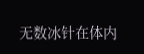无数冰针在体内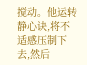搅动。他运转静心诀,将不适感压制下去,然后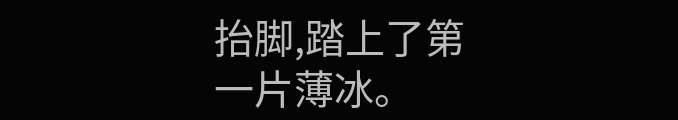抬脚,踏上了第一片薄冰。